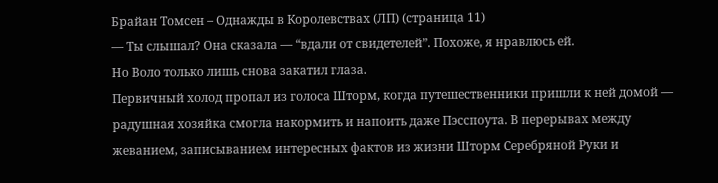Брайан Томсен – Однажды в Королевствах (ЛП) (страница 11)
— Ты слышал? Она сказала — “вдали от свидетелей”. Похоже, я нравлюсь ей.
Но Воло только лишь снова закатил глаза.
Первичный холод пропал из голоса Шторм, когда путешественники пришли к ней домой — радушная хозяйка смогла накормить и напоить даже Пэсспоута. В перерывах между жеванием, записыванием интересных фактов из жизни Шторм Серебряной Руки и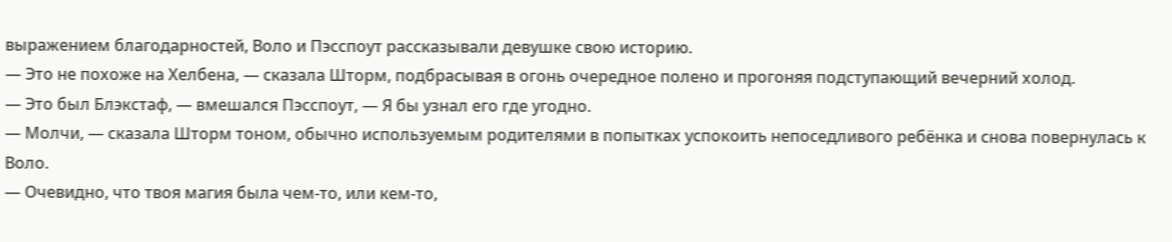выражением благодарностей, Воло и Пэсспоут рассказывали девушке свою историю.
— Это не похоже на Хелбена, — сказала Шторм, подбрасывая в огонь очередное полено и прогоняя подступающий вечерний холод.
— Это был Блэкстаф, — вмешался Пэсспоут, — Я бы узнал его где угодно.
— Молчи, — сказала Шторм тоном, обычно используемым родителями в попытках успокоить непоседливого ребёнка и снова повернулась к Воло.
— Очевидно, что твоя магия была чем-то, или кем-то,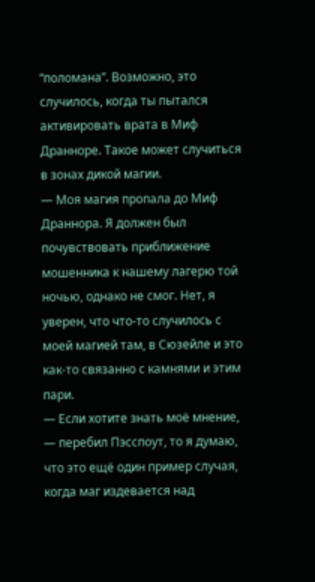“поломана”. Возможно, это случилось, когда ты пытался активировать врата в Миф Дранноре. Такое может случиться в зонах дикой магии.
— Моя магия пропала до Миф Драннора. Я должен был почувствовать приближение мошенника к нашему лагерю той ночью, однако не смог. Нет, я уверен, что что-то случилось с моей магией там, в Сюзейле и это как-то связанно с камнями и этим пари.
— Если хотите знать моё мнение, — перебил Пэсспоут, то я думаю, что это ещё один пример случая, когда маг издевается над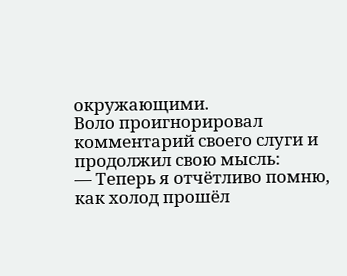окружающими.
Воло проигнорировал комментарий своего слуги и продолжил свою мысль:
— Теперь я отчётливо помню, как холод прошёл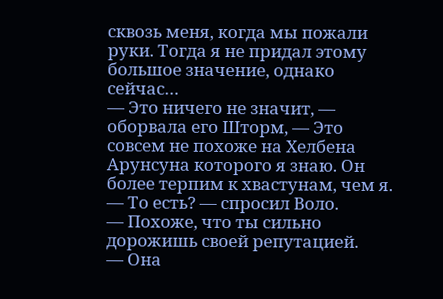сквозь меня, когда мы пожали руки. Тогда я не придал этому большое значение, однако сейчас…
— Это ничего не значит, — оборвала его Шторм, — Это совсем не похоже на Хелбена Арунсуна которого я знаю. Он более терпим к хвастунам, чем я.
— То есть? — спросил Воло.
— Похоже, что ты сильно дорожишь своей репутацией.
— Она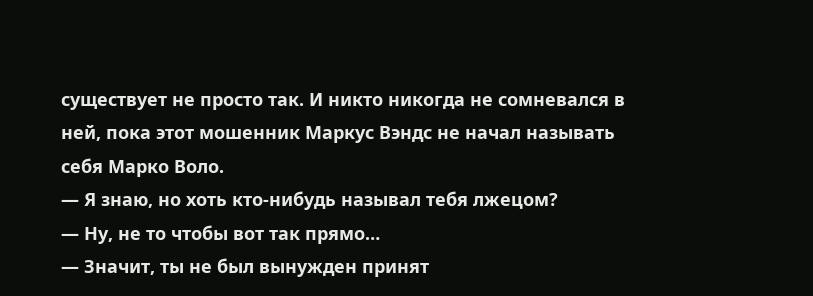существует не просто так. И никто никогда не сомневался в ней, пока этот мошенник Маркус Вэндс не начал называть себя Марко Воло.
— Я знаю, но хоть кто-нибудь называл тебя лжецом?
— Ну, не то чтобы вот так прямо…
— Значит, ты не был вынужден принят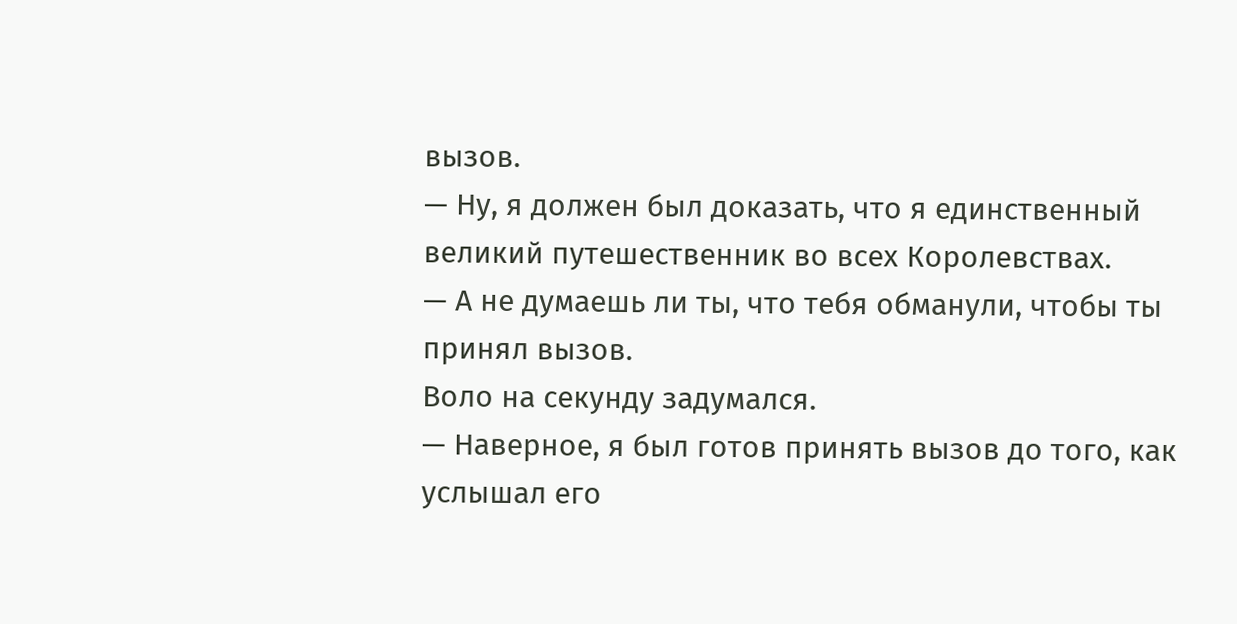вызов.
— Ну, я должен был доказать, что я единственный великий путешественник во всех Королевствах.
— А не думаешь ли ты, что тебя обманули, чтобы ты принял вызов.
Воло на секунду задумался.
— Наверное, я был готов принять вызов до того, как услышал его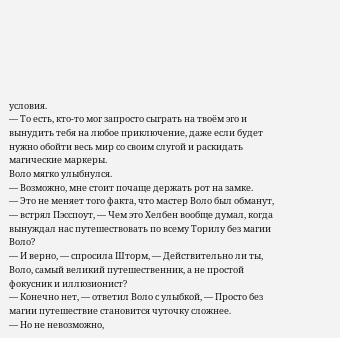условия.
— То есть, кто-то мог запросто сыграть на твоём эго и вынудить тебя на любое приключение, даже если будет нужно обойти весь мир со своим слугой и раскидать магические маркеры.
Воло мягко улыбнулся.
— Возможно, мне стоит почаще держать рот на замке.
— Это не меняет того факта, что мастер Воло был обманут, — встрял Пэсспоут, — Чем это Хелбен вообще думал, когда вынуждал нас путешествовать по всему Торилу без магии Воло?
— И верно, — спросила Шторм, — Действительно ли ты, Воло, самый великий путешественник, а не простой фокусник и иллюзионист?
— Конечно нет, — ответил Воло с улыбкой, — Просто без магии путешествие становится чуточку сложнее.
— Но не невозможно,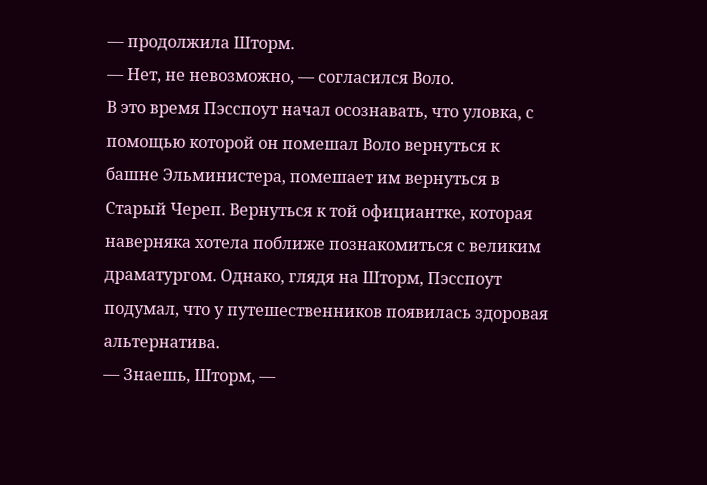— продолжила Шторм.
— Нет, не невозможно, — согласился Воло.
В это время Пэсспоут начал осознавать, что уловка, с помощью которой он помешал Воло вернуться к башне Эльминистера, помешает им вернуться в Старый Череп. Вернуться к той официантке, которая наверняка хотела поближе познакомиться с великим драматургом. Однако, глядя на Шторм, Пэсспоут подумал, что у путешественников появилась здоровая альтернатива.
— Знаешь, Шторм, —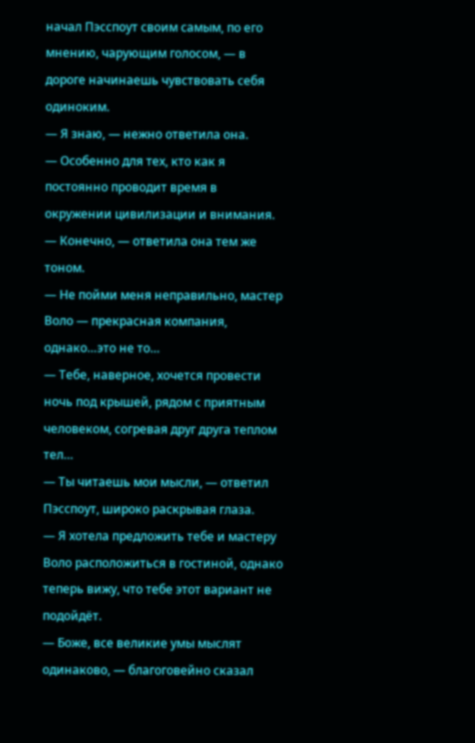начал Пэсспоут своим самым, по его мнению, чарующим голосом, — в дороге начинаешь чувствовать себя одиноким.
— Я знаю, — нежно ответила она.
— Особенно для тех, кто как я постоянно проводит время в окружении цивилизации и внимания.
— Конечно, — ответила она тем же тоном.
— Не пойми меня неправильно, мастер Воло — прекрасная компания, однако…это не то…
— Тебе, наверное, хочется провести ночь под крышей, рядом с приятным человеком, согревая друг друга теплом тел…
— Ты читаешь мои мысли, — ответил Пэсспоут, широко раскрывая глаза.
— Я хотела предложить тебе и мастеру Воло расположиться в гостиной, однако теперь вижу, что тебе этот вариант не подойдёт.
— Боже, все великие умы мыслят одинаково, — благоговейно сказал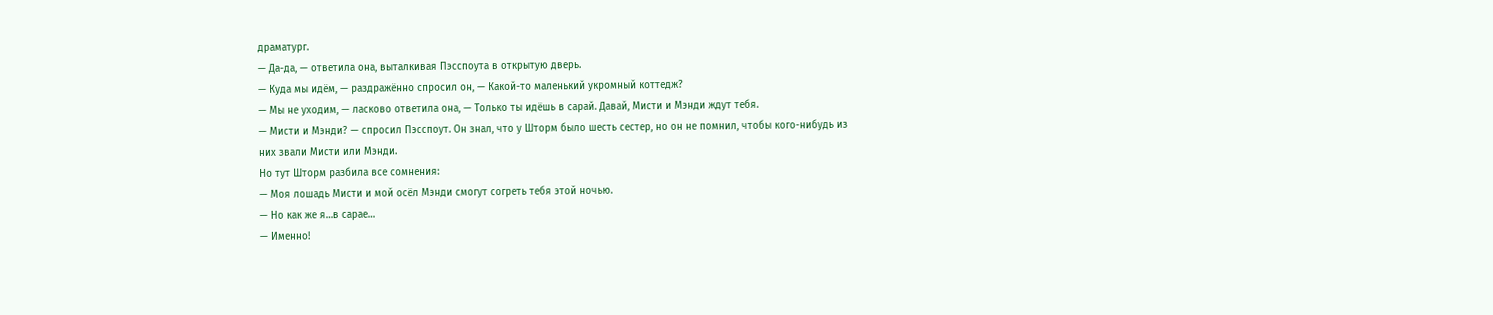драматург.
— Да-да, — ответила она, выталкивая Пэсспоута в открытую дверь.
— Куда мы идём, — раздражённо спросил он, — Какой-то маленький укромный коттедж?
— Мы не уходим, — ласково ответила она, — Только ты идёшь в сарай. Давай, Мисти и Мэнди ждут тебя.
— Мисти и Мэнди? — спросил Пэсспоут. Он знал, что у Шторм было шесть сестер, но он не помнил, чтобы кого-нибудь из них звали Мисти или Мэнди.
Но тут Шторм разбила все сомнения:
— Моя лошадь Мисти и мой осёл Мэнди смогут согреть тебя этой ночью.
— Но как же я…в сарае…
— Именно!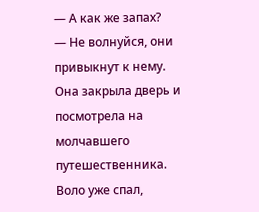— А как же запах?
— Не волнуйся, они привыкнут к нему.
Она закрыла дверь и посмотрела на молчавшего путешественника.
Воло уже спал,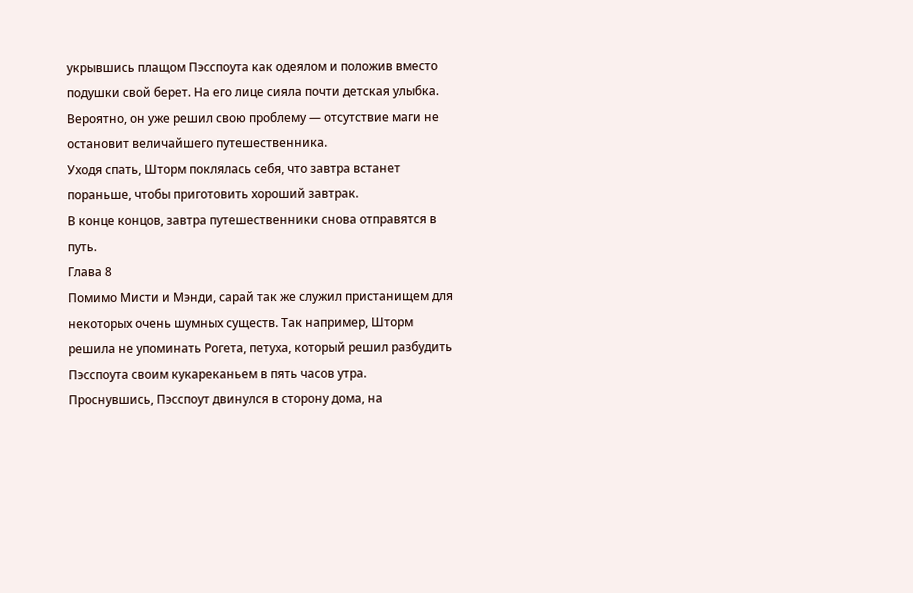укрывшись плащом Пэсспоута как одеялом и положив вместо подушки свой берет. На его лице сияла почти детская улыбка.
Вероятно, он уже решил свою проблему — отсутствие маги не остановит величайшего путешественника.
Уходя спать, Шторм поклялась себя, что завтра встанет пораньше, чтобы приготовить хороший завтрак.
В конце концов, завтра путешественники снова отправятся в путь.
Глава 8
Помимо Мисти и Мэнди, сарай так же служил пристанищем для некоторых очень шумных существ. Так например, Шторм решила не упоминать Рогета, петуха, который решил разбудить Пэсспоута своим кукареканьем в пять часов утра.
Проснувшись, Пэсспоут двинулся в сторону дома, на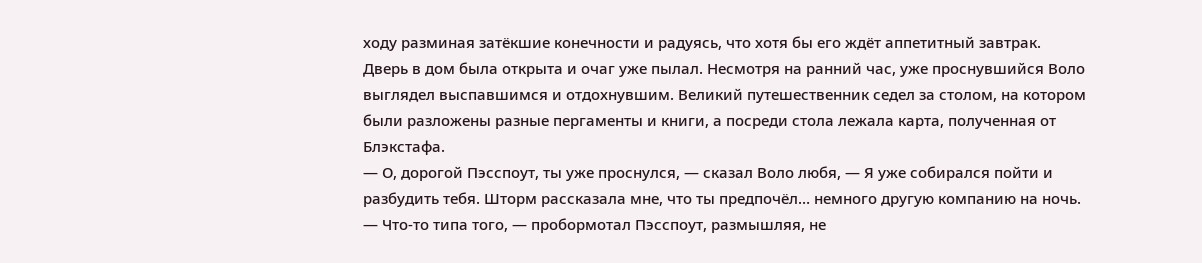ходу разминая затёкшие конечности и радуясь, что хотя бы его ждёт аппетитный завтрак.
Дверь в дом была открыта и очаг уже пылал. Несмотря на ранний час, уже проснувшийся Воло выглядел выспавшимся и отдохнувшим. Великий путешественник седел за столом, на котором были разложены разные пергаменты и книги, а посреди стола лежала карта, полученная от Блэкстафа.
— О, дорогой Пэсспоут, ты уже проснулся, — сказал Воло любя, — Я уже собирался пойти и разбудить тебя. Шторм рассказала мне, что ты предпочёл… немного другую компанию на ночь.
— Что-то типа того, — пробормотал Пэсспоут, размышляя, не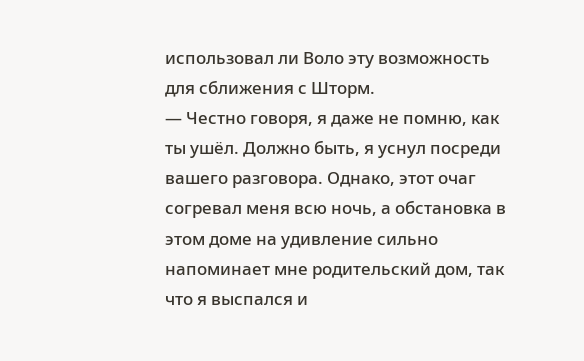использовал ли Воло эту возможность для сближения с Шторм.
— Честно говоря, я даже не помню, как ты ушёл. Должно быть, я уснул посреди вашего разговора. Однако, этот очаг согревал меня всю ночь, а обстановка в этом доме на удивление сильно напоминает мне родительский дом, так что я выспался и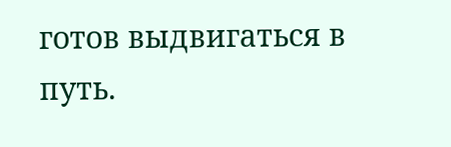готов выдвигаться в путь.